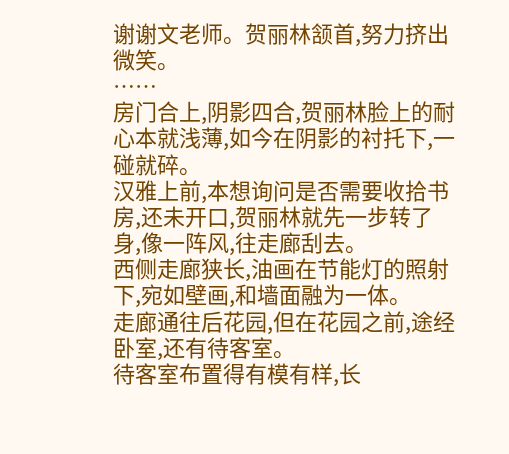谢谢文老师。贺丽林颔首,努力挤出微笑。
……
房门合上,阴影四合,贺丽林脸上的耐心本就浅薄,如今在阴影的衬托下,一碰就碎。
汉雅上前,本想询问是否需要收拾书房,还未开口,贺丽林就先一步转了身,像一阵风,往走廊刮去。
西侧走廊狭长,油画在节能灯的照射下,宛如壁画,和墙面融为一体。
走廊通往后花园,但在花园之前,途经卧室,还有待客室。
待客室布置得有模有样,长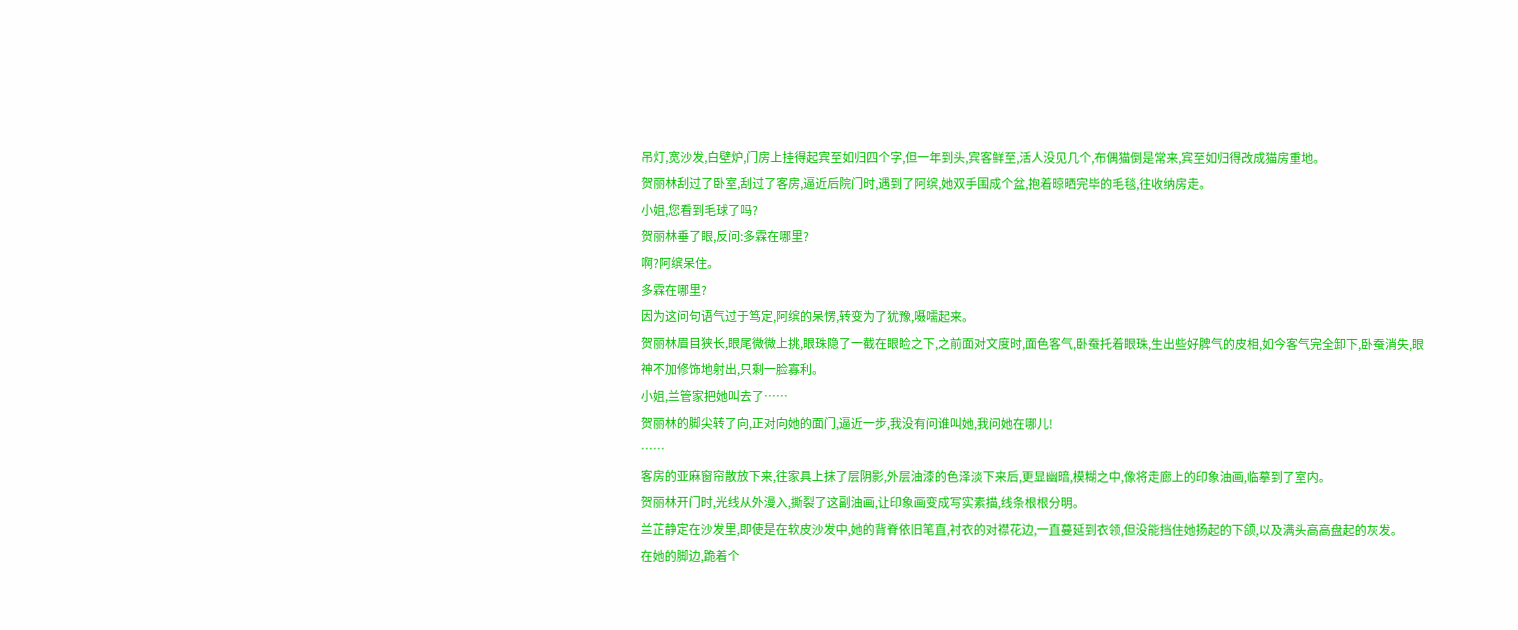吊灯,宽沙发,白壁炉,门房上挂得起宾至如归四个字,但一年到头,宾客鲜至,活人没见几个,布偶猫倒是常来,宾至如归得改成猫房重地。
贺丽林刮过了卧室,刮过了客房,逼近后院门时,遇到了阿缤,她双手围成个盆,抱着晾晒完毕的毛毯,往收纳房走。
小姐,您看到毛球了吗?
贺丽林垂了眼,反问:多霖在哪里?
啊?阿缤呆住。
多霖在哪里?
因为这问句语气过于笃定,阿缤的呆愣,转变为了犹豫,嗫嚅起来。
贺丽林眉目狭长,眼尾微微上挑,眼珠隐了一截在眼睑之下,之前面对文度时,面色客气,卧蚕托着眼珠,生出些好脾气的皮相,如今客气完全卸下,卧蚕消失,眼神不加修饰地射出,只剩一脸寡利。
小姐,兰管家把她叫去了……
贺丽林的脚尖转了向,正对向她的面门,逼近一步,我没有问谁叫她,我问她在哪儿!
……
客房的亚麻窗帘散放下来,往家具上抹了层阴影,外层油漆的色泽淡下来后,更显幽暗,模糊之中,像将走廊上的印象油画,临摹到了室内。
贺丽林开门时,光线从外漫入,撕裂了这副油画,让印象画变成写实素描,线条根根分明。
兰芷静定在沙发里,即使是在软皮沙发中,她的背脊依旧笔直,衬衣的对襟花边,一直蔓延到衣领,但没能挡住她扬起的下颌,以及满头高高盘起的灰发。
在她的脚边,跪着个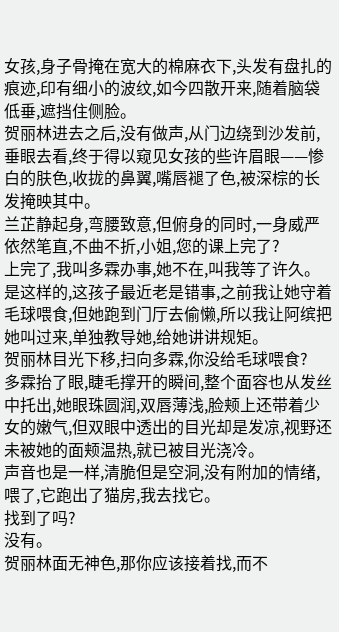女孩,身子骨掩在宽大的棉麻衣下,头发有盘扎的痕迹,印有细小的波纹,如今四散开来,随着脑袋低垂,遮挡住侧脸。
贺丽林进去之后,没有做声,从门边绕到沙发前,垂眼去看,终于得以窥见女孩的些许眉眼——惨白的肤色,收拢的鼻翼,嘴唇褪了色,被深棕的长发掩映其中。
兰芷静起身,弯腰致意,但俯身的同时,一身威严依然笔直,不曲不折,小姐,您的课上完了?
上完了,我叫多霖办事,她不在,叫我等了许久。
是这样的,这孩子最近老是错事,之前我让她守着毛球喂食,但她跑到门厅去偷懒,所以我让阿缤把她叫过来,单独教导她,给她讲讲规矩。
贺丽林目光下移,扫向多霖,你没给毛球喂食?
多霖抬了眼,睫毛撑开的瞬间,整个面容也从发丝中托出,她眼珠圆润,双唇薄浅,脸颊上还带着少女的嫩气,但双眼中透出的目光却是发凉,视野还未被她的面颊温热,就已被目光浇冷。
声音也是一样,清脆但是空洞,没有附加的情绪,喂了,它跑出了猫房,我去找它。
找到了吗?
没有。
贺丽林面无神色,那你应该接着找,而不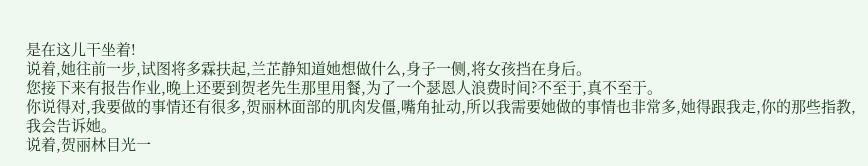是在这儿干坐着!
说着,她往前一步,试图将多霖扶起,兰芷静知道她想做什么,身子一侧,将女孩挡在身后。
您接下来有报告作业,晚上还要到贺老先生那里用餐,为了一个瑟恩人浪费时间?不至于,真不至于。
你说得对,我要做的事情还有很多,贺丽林面部的肌肉发僵,嘴角扯动,所以我需要她做的事情也非常多,她得跟我走,你的那些指教,我会告诉她。
说着,贺丽林目光一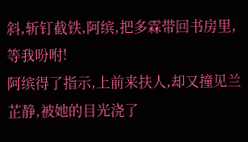斜,斩钉截铁,阿缤,把多霖带回书房里,等我吩咐!
阿缤得了指示,上前来扶人,却又撞见兰芷静,被她的目光浇了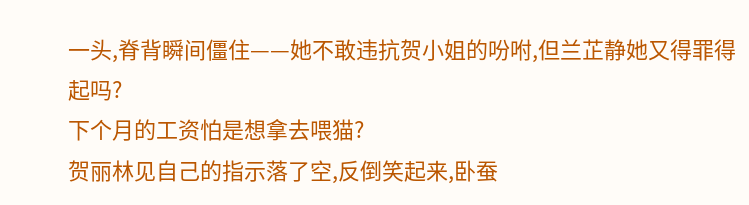一头,脊背瞬间僵住——她不敢违抗贺小姐的吩咐,但兰芷静她又得罪得起吗?
下个月的工资怕是想拿去喂猫?
贺丽林见自己的指示落了空,反倒笑起来,卧蚕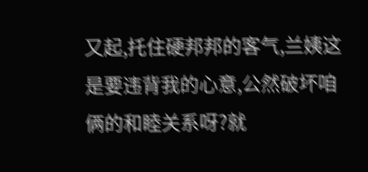又起,托住硬邦邦的客气,兰姨这是要违背我的心意,公然破坏咱俩的和睦关系呀?就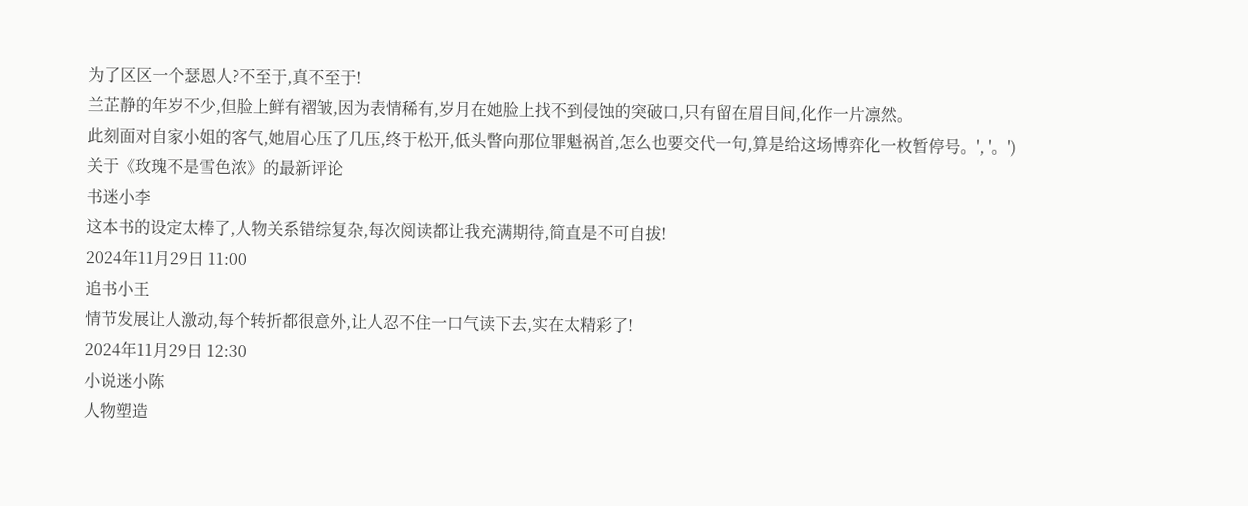为了区区一个瑟恩人?不至于,真不至于!
兰芷静的年岁不少,但脸上鲜有褶皱,因为表情稀有,岁月在她脸上找不到侵蚀的突破口,只有留在眉目间,化作一片凛然。
此刻面对自家小姐的客气,她眉心压了几压,终于松开,低头瞥向那位罪魁祸首,怎么也要交代一句,算是给这场博弈化一枚暂停号。', '。')
关于《玫瑰不是雪色浓》的最新评论
书迷小李
这本书的设定太棒了,人物关系错综复杂,每次阅读都让我充满期待,简直是不可自拔!
2024年11月29日 11:00
追书小王
情节发展让人激动,每个转折都很意外,让人忍不住一口气读下去,实在太精彩了!
2024年11月29日 12:30
小说迷小陈
人物塑造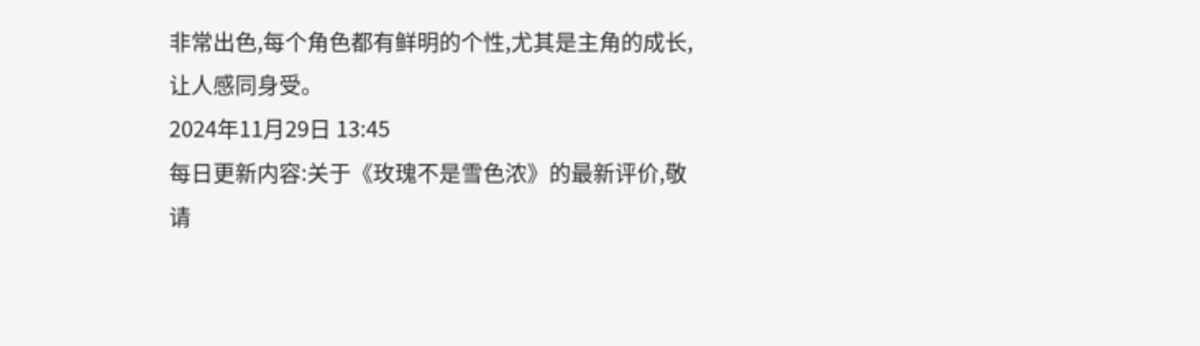非常出色,每个角色都有鲜明的个性,尤其是主角的成长,让人感同身受。
2024年11月29日 13:45
每日更新内容:关于《玫瑰不是雪色浓》的最新评价,敬请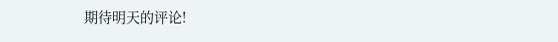期待明天的评论!